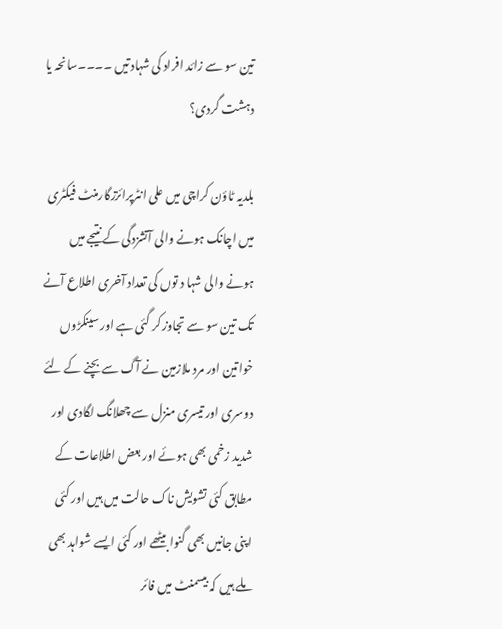تین سو سے زائد افراد کی شہادتیں ۔۔۔۔سانحہ یا دہشت گردی؟

بلدیہ ٹاؤن کراچی میں علی انٹرپرائززگارمنٹ فیکٹری میں اچانک ہونے والی آتشزدگی کے نتیجے میں ہونے والی شہا د توں کی تعداد آخری اطلاع آنے تک تین سو سے تجاوز کر گئی ہے اور سینکڑوں خواتین اور مرد ملازمین نے آگ سے بچنے کے لئے دوسری اور تیسری منزل سے چھلانگ لگادی اور شدید زخمی بھی ہوئے اور بعض اطلاعات کے مطابق کئی تشویش ناک حالت میں ہیں اور کئی اپنی جانیں بھی گنوا بیٹھے اور کئی ایسے شواہد بھی ملے ہیں کہ بیسمنٹ میں فائر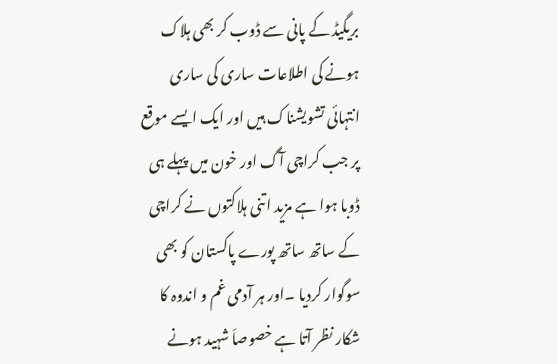بریگیڈ کے پانی سے ڈوب کر بھی ہلاک ہونے کی اطلاعات ساری کی ساری انتہائی تشویشناک ہیں اور ایک ایسے موقع پر جب کراچی آگ اور خون میں پہلے ہی ڈوبا ہوا ہے مزید اتنی ہلاکتوں نے کراچی کے ساتھ ساتھ پورے پاکستان کو بھی سوگوار کردیا ۔اور ہر آدمی غم و اندوہ کا شکار نظر آتا ہے خصوصاَ شہید ہونے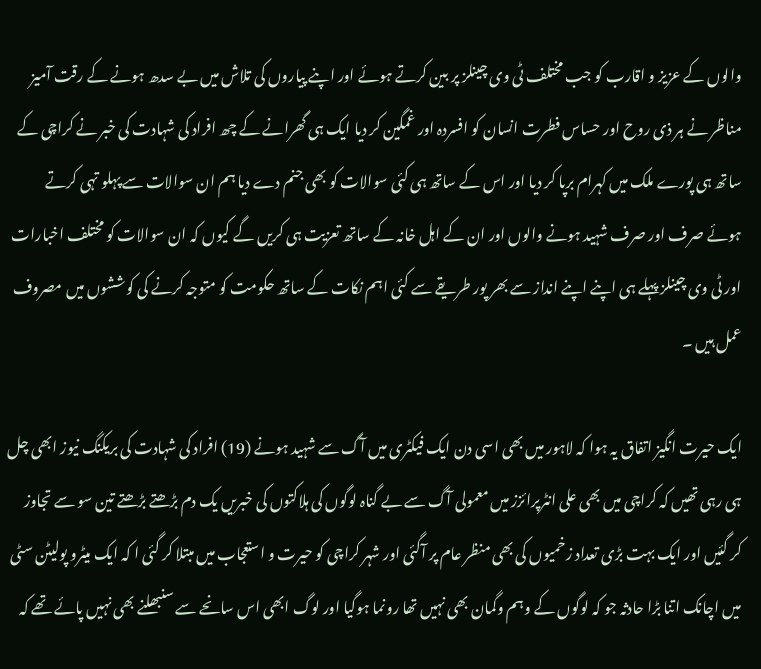والوں کے عزیز و اقارب کو جب مختلف ٹی وی چینلز پر بین کرتے ہوئے اور اپنے پیاروں کی تلاش میں بے سدھ ہونے کے رقت آمیز مناظر نے ہر ذی روح اور حساس فطرت انسان کو افسردہ اور غمگین کر دیا ایک ہی گھرانے کے چھ افراد کی شہادت کی خبر نے کراچی کے ساتھ ہی پورے ملک میں کہرام برپا کر دیا اور اس کے ساتھ ہی کئی سوالات کو بھی جنم دے دیا ہم ان سوالات سے پہلو تہی کرتے ہوئے صرف اور صرف شہید ہونے والوں اور ان کے اہل خانہ کے ساتھ تعزیت ہی کریں گے کیوں کہ ان سوالات کو مختلف اخبارات اور ٹی وی چینلز پہلے ہی اپنے اپنے انداز سے بھر پور طریقے سے کئی اہم نکات کے ساتھ حکومت کو متوجہ کرنے کی کوششوں میں مصروف عمل ہیں ۔

ایک حیرت انگیز اتفاق یہ ہوا کہ لاہور میں بھی اسی دن ایک فیکٹری میں آگ سے شہید ہونے (19) افراد کی شہادت کی بریکنگ نیوز ابھی چل ہی رہی تھیں کہ کراچی میں بھی علی انٹرپرائزز میں معمولی آگ سے بے گناہ لوگوں کی ہلاکتوں کی خبریں یک دم بڑھتے بڑھتے تین سو سے تجاوز کر گئیں اور ایک بہت بڑی تعداد زخمیوں کی بھی منظر عام پر آگئی اور شہر کراچی کو حیرت و استعجاب میں مبتلا کر گئی ا کہ ایک میٹرو پولیٹن سٹی میں اچانک اتنا بڑا حادثہ جو کہ لوگوں کے وہم وگمان بھی نہیں تھا رونما ہوگیا اور لوگ ابھی اس سانحے سے سنبھلنے بھی نہیں پائے تھے کہ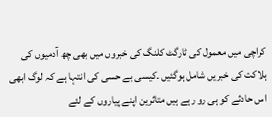کراچی میں معمول کی ٹارگٹ کلنگ کی خبروں میں بھی چھ آدمیوں کی ہلاکت کی خبریں شامل ہوگئیں ۔کیسی بے حسی کی انتہا ہے کہ لوگ ابھی اس حادثے کو ہی رو رہے ہیں متاثرین اپنے پیاروں کے لئے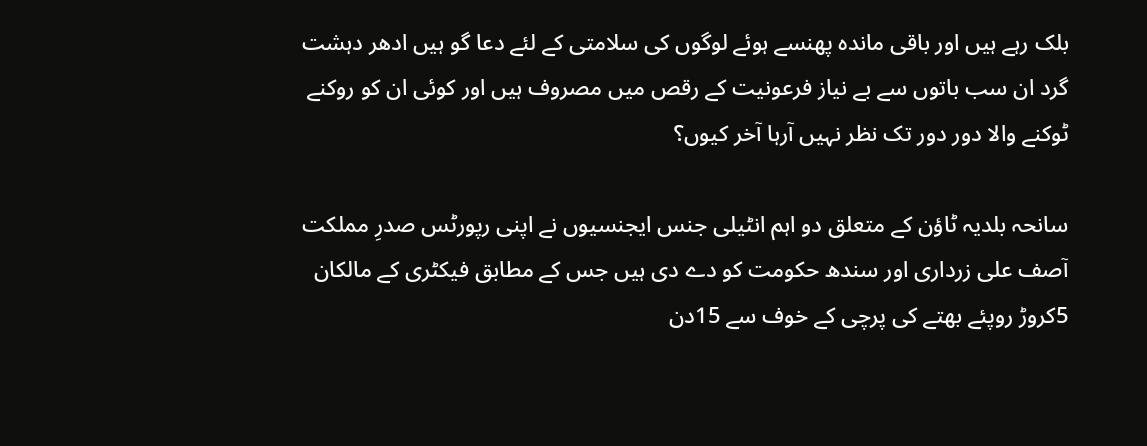بلک رہے ہیں اور باقی ماندہ پھنسے ہوئے لوگوں کی سلامتی کے لئے دعا گو ہیں ادھر دہشت گرد ان سب باتوں سے بے نیاز فرعونیت کے رقص میں مصروف ہیں اور کوئی ان کو روکنے ٹوکنے والا دور دور تک نظر نہیں آرہا آخر کیوں؟

سانحہ بلدیہ ٹاؤن کے متعلق دو اہم انٹیلی جنس ایجنسیوں نے اپنی رپورٹس صدرِ مملکت آصف علی زرداری اور سندھ حکومت کو دے دی ہیں جس کے مطابق فیکٹری کے مالکان 5کروڑ روپئے بھتے کی پرچی کے خوف سے 15دن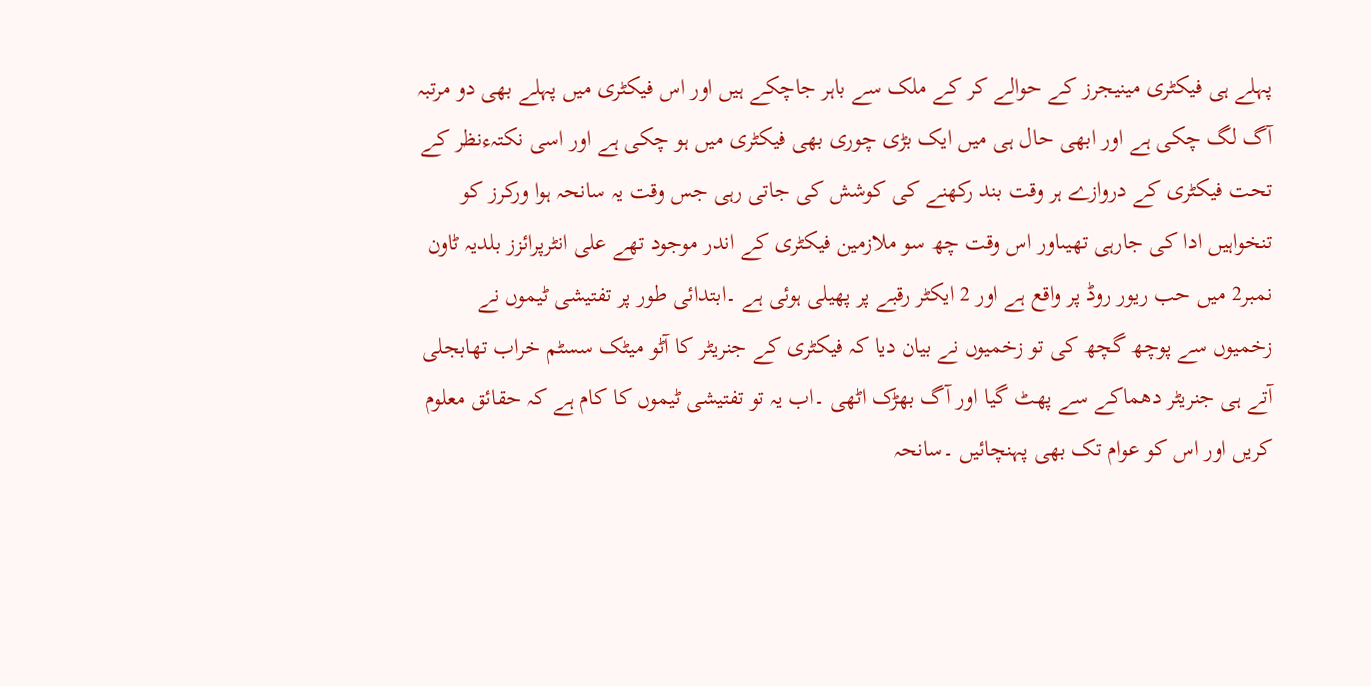پہلے ہی فیکٹری مینیجرز کے حوالے کر کے ملک سے باہر جاچکے ہیں اور اس فیکٹری میں پہلے بھی دو مرتبہ آگ لگ چکی ہے اور ابھی حال ہی میں ایک بڑی چوری بھی فیکٹری میں ہو چکی ہے اور اسی نکتہءنظر کے تحت فیکٹری کے دروازے ہر وقت بند رکھنے کی کوشش کی جاتی رہی جس وقت یہ سانحہ ہوا ورکرز کو تنخواہیں ادا کی جارہی تھیںاور اس وقت چھ سو ملازمین فیکٹری کے اندر موجود تھے علی انٹرپرائزز بلدیہ ٹاون نمبر2 میں حب ریور روڈ پر واقع ہے اور 2 ایکٹر رقبے پر پھیلی ہوئی ہے ۔ابتدائی طور پر تفتیشی ٹیموں نے زخمیوں سے پوچھ گچھ کی تو زخمیوں نے بیان دیا کہ فیکٹری کے جنریٹر کا آٹو میٹک سسٹم خراب تھابجلی آتے ہی جنریٹر دھماکے سے پھٹ گیا اور آگ بھڑک اٹھی ۔اب یہ تو تفتیشی ٹیموں کا کام ہے کہ حقائق معلوم کریں اور اس کو عوام تک بھی پہنچائیں ۔سانحہ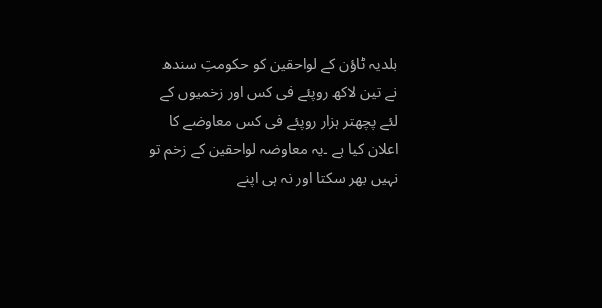بلدیہ ٹاؤن کے لواحقین کو حکومتِ سندھ نے تین لاکھ روپئے فی کس اور زخمیوں کے لئے پچھتر ہزار روپئے فی کس معاوضے کا اعلان کیا ہے ۔یہ معاوضہ لواحقین کے زخم تو نہیں بھر سکتا اور نہ ہی اپنے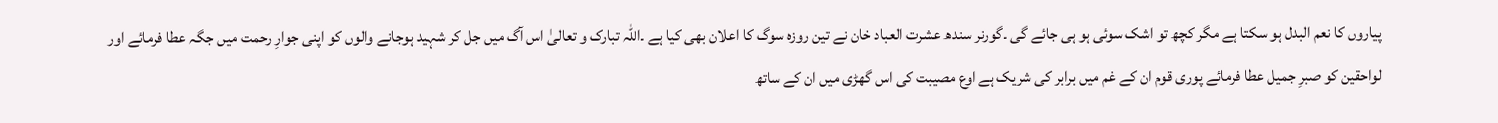پیاروں کا نعم البدل ہو سکتا ہے مگر کچھ تو اشک سوئی ہو ہی جائے گی ۔گورنر سندھ عشرت العباد خان نے تین روزہ سوگ کا اعلان بھی کیا ہے ۔اللہ تبارک و تعالیٰ اس آگ میں جل کر شہید ہوجانے والوں کو اپنی جوارِ رحمت میں جگہ عطا فرمائے اور لواحقین کو صبرِ جمیل عطا فرمائے پوری قوم ان کے غم میں برابر کی شریک ہے اوع مصیبت کی اس گھڑی میں ان کے ساتھ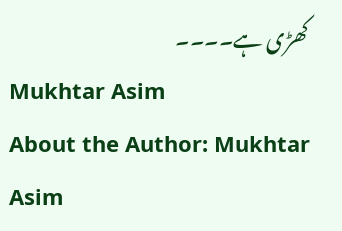کھڑی ہے۔۔۔۔
Mukhtar Asim
About the Author: Mukhtar Asim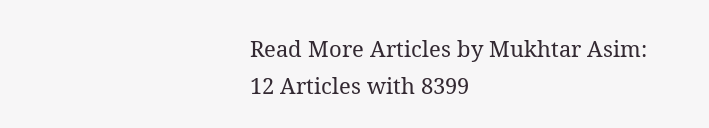Read More Articles by Mukhtar Asim: 12 Articles with 8399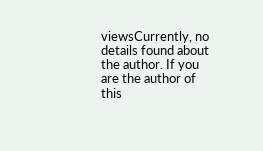viewsCurrently, no details found about the author. If you are the author of this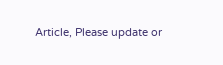Article, Please update or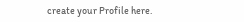create your Profile here.